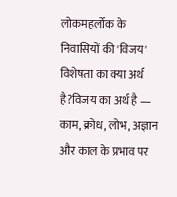लोकमहर्लोक के निवासियों की 'विजय' विशेषता का क्या अर्थ है?विजय का अर्थ है — काम, क्रोध, लोभ, अज्ञान और काल के प्रभाव पर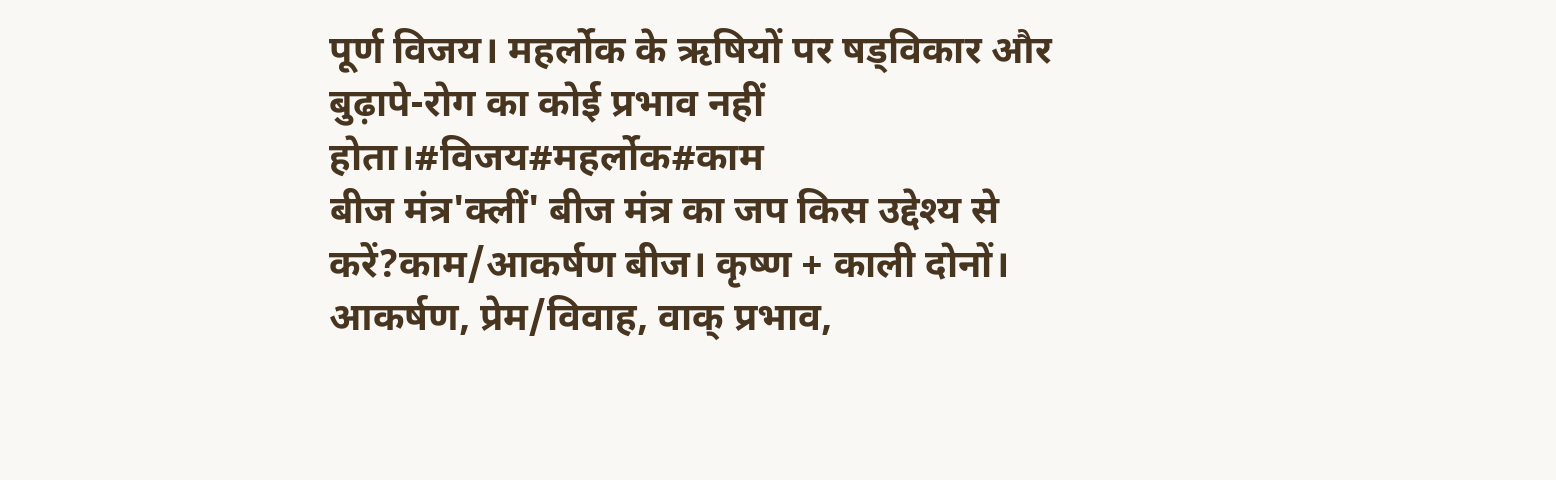पूर्ण विजय। महर्लोक के ऋषियों पर षड्विकार और बुढ़ापे-रोग का कोई प्रभाव नहीं होता।#विजय#महर्लोक#काम
बीज मंत्र'क्लीं' बीज मंत्र का जप किस उद्देश्य से करें?काम/आकर्षण बीज। कृष्ण + काली दोनों। आकर्षण, प्रेम/विवाह, वाक् प्रभाव,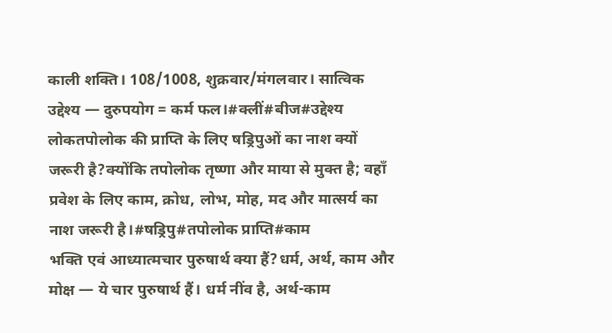काली शक्ति। 108/1008, शुक्रवार/मंगलवार। सात्विक उद्देश्य — दुरुपयोग = कर्म फल।#क्लीं#बीज#उद्देश्य
लोकतपोलोक की प्राप्ति के लिए षड्रिपुओं का नाश क्यों जरूरी है?क्योंकि तपोलोक तृष्णा और माया से मुक्त है; वहाँ प्रवेश के लिए काम, क्रोध, लोभ, मोह, मद और मात्सर्य का नाश जरूरी है।#षड्रिपु#तपोलोक प्राप्ति#काम
भक्ति एवं आध्यात्मचार पुरुषार्थ क्या हैं?धर्म, अर्थ, काम और मोक्ष — ये चार पुरुषार्थ हैं। धर्म नींव है, अर्थ-काम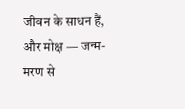जीवन के साधन हैं, और मोक्ष — जन्म-मरण से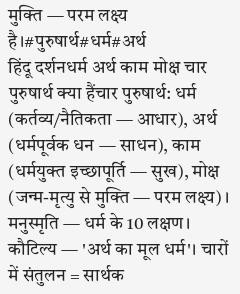मुक्ति — परम लक्ष्य है।#पुरुषार्थ#धर्म#अर्थ
हिंदू दर्शनधर्म अर्थ काम मोक्ष चार पुरुषार्थ क्या हैंचार पुरुषार्थ: धर्म (कर्तव्य/नैतिकता — आधार), अर्थ (धर्मपूर्वक धन — साधन), काम (धर्मयुक्त इच्छापूर्ति — सुख), मोक्ष (जन्म-मृत्यु से मुक्ति — परम लक्ष्य)। मनुस्मृति — धर्म के 10 लक्षण। कौटिल्य — 'अर्थ का मूल धर्म'। चारों में संतुलन = सार्थक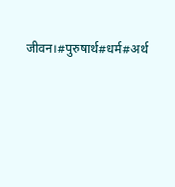जीवन।#पुरुषार्थ#धर्म#अर्थ